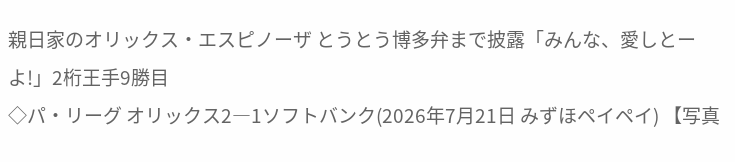親日家のオリックス・エスピノーザ とうとう博多弁まで披露「みんな、愛しとーよ!」2桁王手9勝目
◇パ・リーグ オリックス2―1ソフトバンク(2026年7月21日 みずほペイペイ) 【写真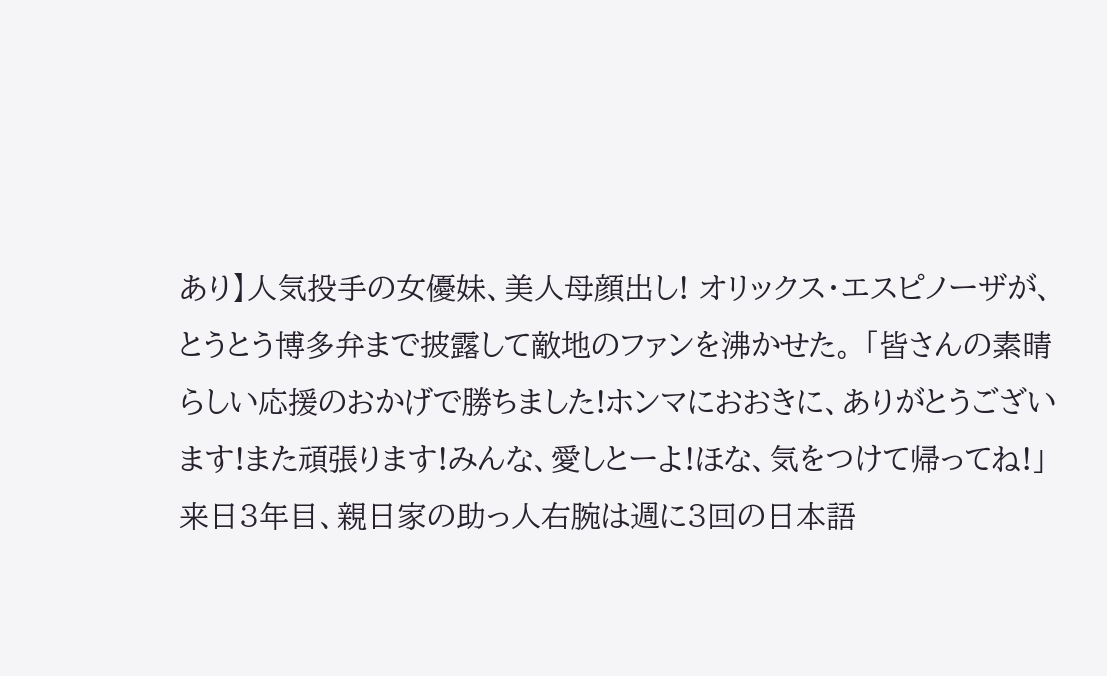あり】人気投手の女優妹、美人母顔出し! オリックス・エスピノーザが、とうとう博多弁まで披露して敵地のファンを沸かせた。 「皆さんの素晴らしい応援のおかげで勝ちました!ホンマにおおきに、ありがとうございます!また頑張ります!みんな、愛しとーよ!ほな、気をつけて帰ってね!」 来日3年目、親日家の助っ人右腕は週に3回の日本語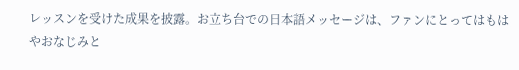レッスンを受けた成果を披露。お立ち台での日本語メッセージは、ファンにとってはもはやおなじみと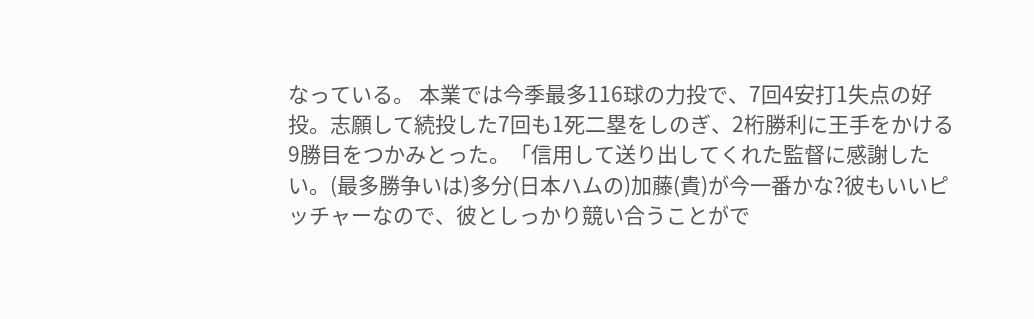なっている。 本業では今季最多116球の力投で、7回4安打1失点の好投。志願して続投した7回も1死二塁をしのぎ、2桁勝利に王手をかける9勝目をつかみとった。「信用して送り出してくれた監督に感謝したい。(最多勝争いは)多分(日本ハムの)加藤(貴)が今一番かな?彼もいいピッチャーなので、彼としっかり競い合うことがで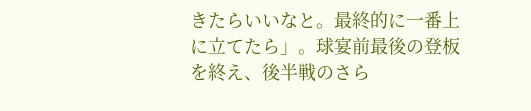きたらいいなと。最終的に一番上に立てたら」。球宴前最後の登板を終え、後半戦のさら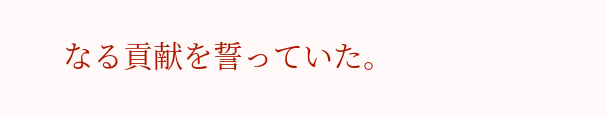なる貢献を誓っていた。